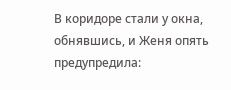В коридоре стали у окна, обнявшись, и Женя опять предупредила: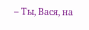– Ты, Вася, на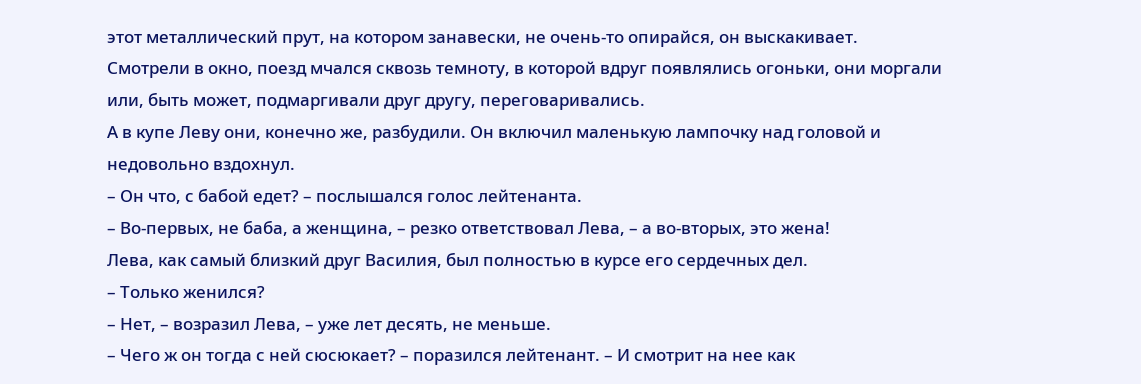этот металлический прут, на котором занавески, не очень-то опирайся, он выскакивает.
Смотрели в окно, поезд мчался сквозь темноту, в которой вдруг появлялись огоньки, они моргали или, быть может, подмаргивали друг другу, переговаривались.
А в купе Леву они, конечно же, разбудили. Он включил маленькую лампочку над головой и недовольно вздохнул.
– Он что, с бабой едет? – послышался голос лейтенанта.
– Во-первых, не баба, а женщина, – резко ответствовал Лева, – а во-вторых, это жена!
Лева, как самый близкий друг Василия, был полностью в курсе его сердечных дел.
– Только женился?
– Нет, – возразил Лева, – уже лет десять, не меньше.
– Чего ж он тогда с ней сюсюкает? – поразился лейтенант. – И смотрит на нее как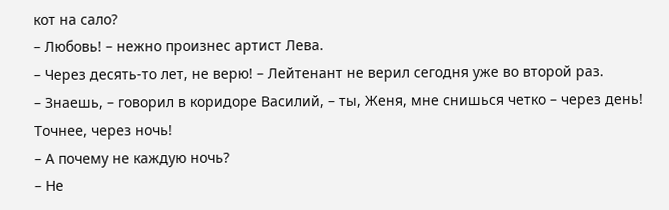кот на сало?
– Любовь! – нежно произнес артист Лева.
– Через десять-то лет, не верю! – Лейтенант не верил сегодня уже во второй раз.
– Знаешь, – говорил в коридоре Василий, – ты, Женя, мне снишься четко – через день! Точнее, через ночь!
– А почему не каждую ночь?
– Не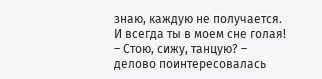знаю, каждую не получается. И всегда ты в моем сне голая!
– Стою, сижу, танцую? – делово поинтересовалась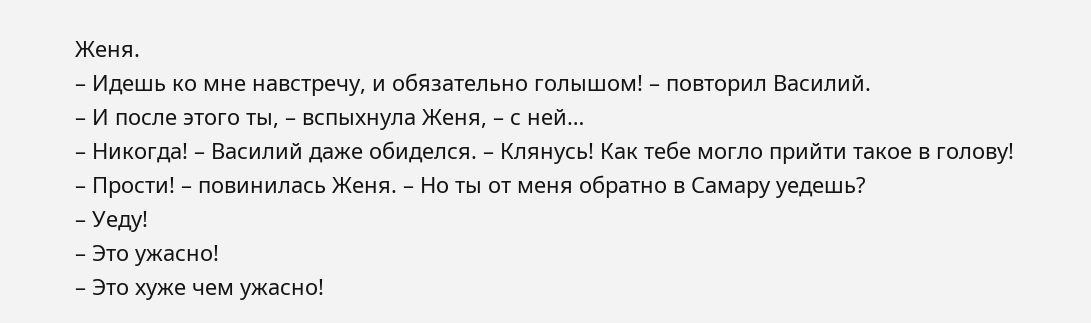Женя.
– Идешь ко мне навстречу, и обязательно голышом! – повторил Василий.
– И после этого ты, – вспыхнула Женя, – с ней…
– Никогда! – Василий даже обиделся. – Клянусь! Как тебе могло прийти такое в голову!
– Прости! – повинилась Женя. – Но ты от меня обратно в Самару уедешь?
– Уеду!
– Это ужасно!
– Это хуже чем ужасно!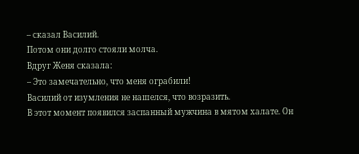– сказал Василий.
Потом они долго стояли молча.
Вдруг Женя сказала:
– Это замечательно, что меня ограбили!
Василий от изумления не нашелся, что возразить.
В этот момент появился заспанный мужчина в мятом халате. Он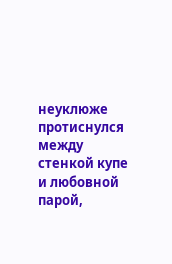неуклюже протиснулся между стенкой купе и любовной парой,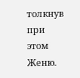толкнув при этом Женю.